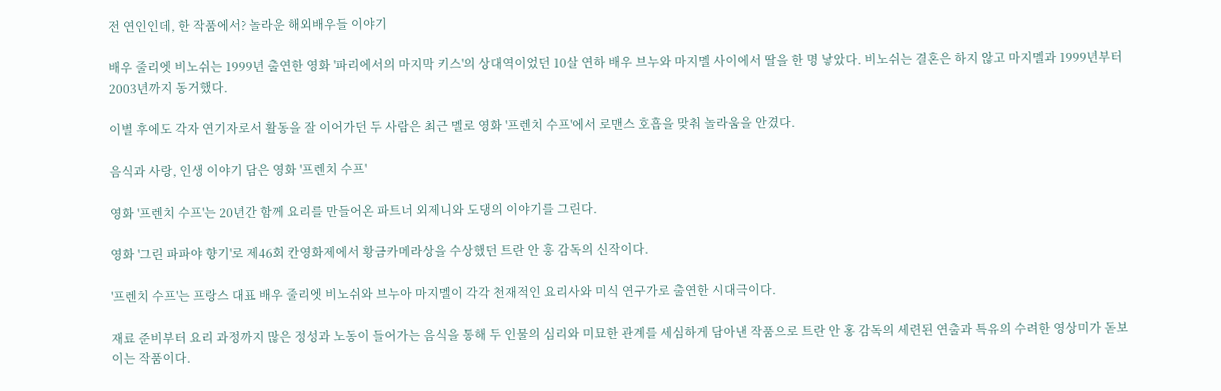전 연인인데, 한 작품에서? 놀라운 해외배우들 이야기

배우 줄리엣 비노쉬는 1999년 출연한 영화 '파리에서의 마지막 키스'의 상대역이었던 10살 연하 배우 브누와 마지멜 사이에서 딸을 한 명 낳았다. 비노쉬는 결혼은 하지 않고 마지멜과 1999년부터 2003년까지 동거했다.

이별 후에도 각자 연기자로서 활동을 잘 이어가던 두 사람은 최근 멜로 영화 '프렌치 수프'에서 로맨스 호흡을 맞춰 놀라움을 안겼다.

음식과 사랑, 인생 이야기 담은 영화 '프렌치 수프'

영화 '프렌치 수프'는 20년간 함께 요리를 만들어온 파트너 외제니와 도댕의 이야기를 그린다.

영화 '그린 파파야 향기'로 제46회 칸영화제에서 황금카메라상을 수상했던 트란 안 훙 감독의 신작이다.

'프렌치 수프'는 프랑스 대표 배우 줄리엣 비노쉬와 브누아 마지멜이 각각 천재적인 요리사와 미식 연구가로 출연한 시대극이다.

재료 준비부터 요리 과정까지 많은 정성과 노동이 들어가는 음식을 통해 두 인물의 심리와 미묘한 관계를 세심하게 담아낸 작품으로 트란 안 홍 감독의 세련된 연출과 특유의 수려한 영상미가 돋보이는 작품이다.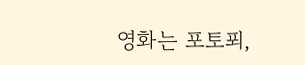영화는 포토푀,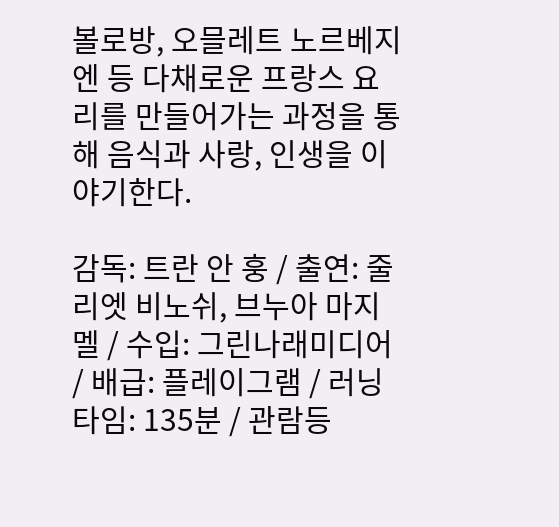볼로방, 오믈레트 노르베지엔 등 다채로운 프랑스 요리를 만들어가는 과정을 통해 음식과 사랑, 인생을 이야기한다.

감독: 트란 안 훙 / 출연: 줄리엣 비노쉬, 브누아 마지멜 / 수입: 그린나래미디어 / 배급: 플레이그램 / 러닝타임: 135분 / 관람등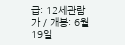급: 12세관람가 / 개봉: 6월19일